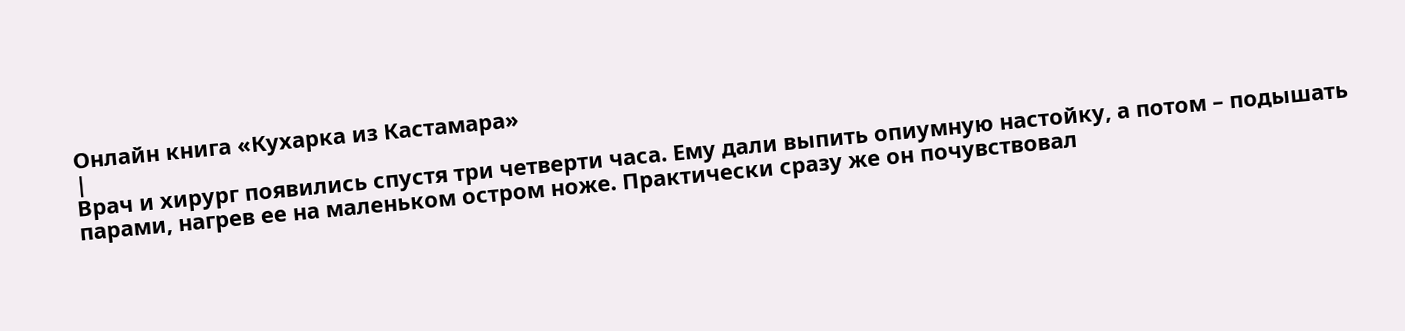Онлайн книга «Кухарка из Кастамара»
|
Врач и хирург появились спустя три четверти часа. Ему дали выпить опиумную настойку, а потом – подышать парами, нагрев ее на маленьком остром ноже. Практически сразу же он почувствовал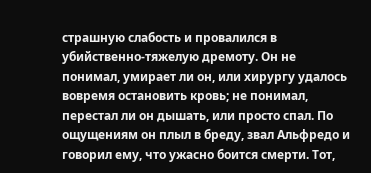страшную слабость и провалился в убийственно-тяжелую дремоту. Он не понимал, умирает ли он, или хирургу удалось вовремя остановить кровь; не понимал, перестал ли он дышать, или просто спал. По ощущениям он плыл в бреду, звал Альфредо и говорил ему, что ужасно боится смерти. Тот,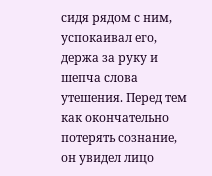сидя рядом с ним, успокаивал его, держа за руку и шепча слова утешения. Перед тем как окончательно потерять сознание, он увидел лицо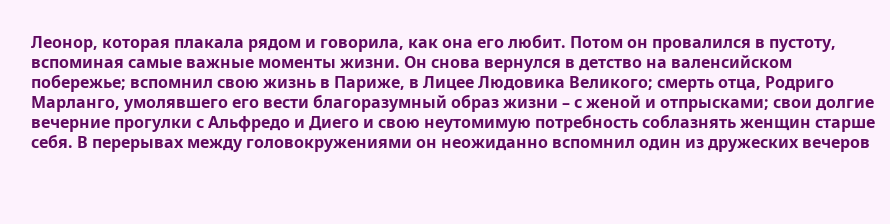Леонор, которая плакала рядом и говорила, как она его любит. Потом он провалился в пустоту, вспоминая самые важные моменты жизни. Он снова вернулся в детство на валенсийском побережье; вспомнил свою жизнь в Париже, в Лицее Людовика Великого; смерть отца, Родриго Марланго, умолявшего его вести благоразумный образ жизни – с женой и отпрысками; свои долгие вечерние прогулки с Альфредо и Диего и свою неутомимую потребность соблазнять женщин старше себя. В перерывах между головокружениями он неожиданно вспомнил один из дружеских вечеров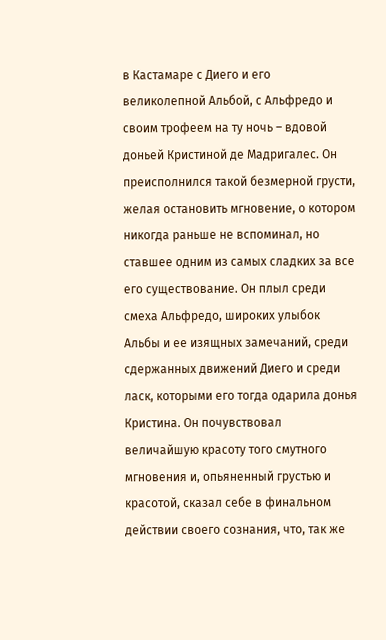в Кастамаре с Диего и его великолепной Альбой, с Альфредо и своим трофеем на ту ночь – вдовой доньей Кристиной де Мадригалес. Он преисполнился такой безмерной грусти, желая остановить мгновение, о котором никогда раньше не вспоминал, но ставшее одним из самых сладких за все его существование. Он плыл среди смеха Альфредо, широких улыбок Альбы и ее изящных замечаний, среди сдержанных движений Диего и среди ласк, которыми его тогда одарила донья Кристина. Он почувствовал величайшую красоту того смутного мгновения и, опьяненный грустью и красотой, сказал себе в финальном действии своего сознания, что, так же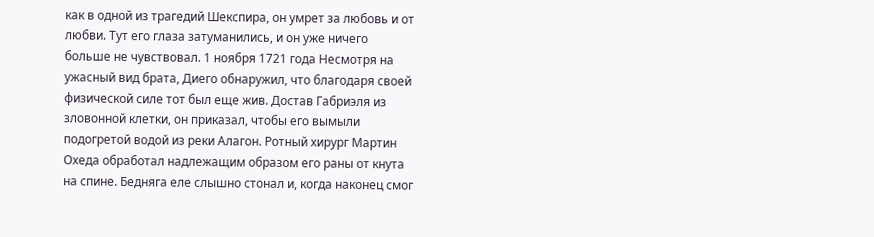как в одной из трагедий Шекспира, он умрет за любовь и от любви. Тут его глаза затуманились, и он уже ничего больше не чувствовал. 1 ноября 1721 года Несмотря на ужасный вид брата, Диего обнаружил, что благодаря своей физической силе тот был еще жив. Достав Габриэля из зловонной клетки, он приказал, чтобы его вымыли подогретой водой из реки Алагон. Ротный хирург Мартин Охеда обработал надлежащим образом его раны от кнута на спине. Бедняга еле слышно стонал и, когда наконец смог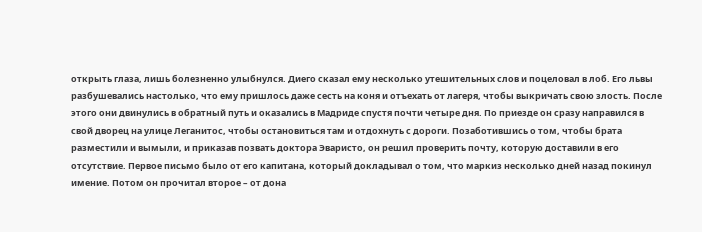открыть глаза, лишь болезненно улыбнулся. Диего сказал ему несколько утешительных слов и поцеловал в лоб. Его львы разбушевались настолько, что ему пришлось даже сесть на коня и отъехать от лагеря, чтобы выкричать свою злость. После этого они двинулись в обратный путь и оказались в Мадриде спустя почти четыре дня. По приезде он сразу направился в свой дворец на улице Леганитос, чтобы остановиться там и отдохнуть с дороги. Позаботившись о том, чтобы брата разместили и вымыли, и приказав позвать доктора Эваристо, он решил проверить почту, которую доставили в его отсутствие. Первое письмо было от его капитана, который докладывал о том, что маркиз несколько дней назад покинул имение. Потом он прочитал второе – от дона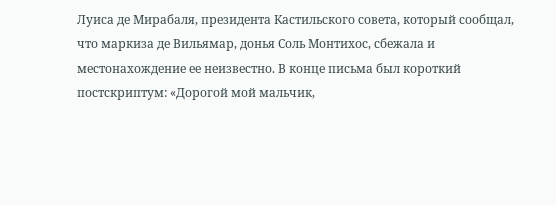Луиса де Мирабаля, президента Кастильского совета, который сообщал, что маркиза де Вильямар, донья Соль Монтихос, сбежала и местонахождение ее неизвестно. В конце письма был короткий постскриптум: «Дорогой мой мальчик,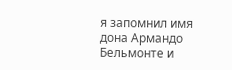я запомнил имя дона Армандо Бельмонте и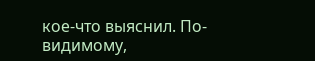кое-что выяснил. По-видимому,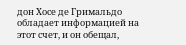дон Хосе де Гримальдо обладает информацией на этот счет, и он обещал,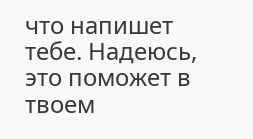что напишет тебе. Надеюсь, это поможет в твоем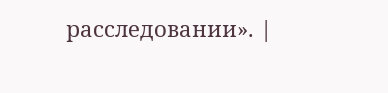расследовании». |